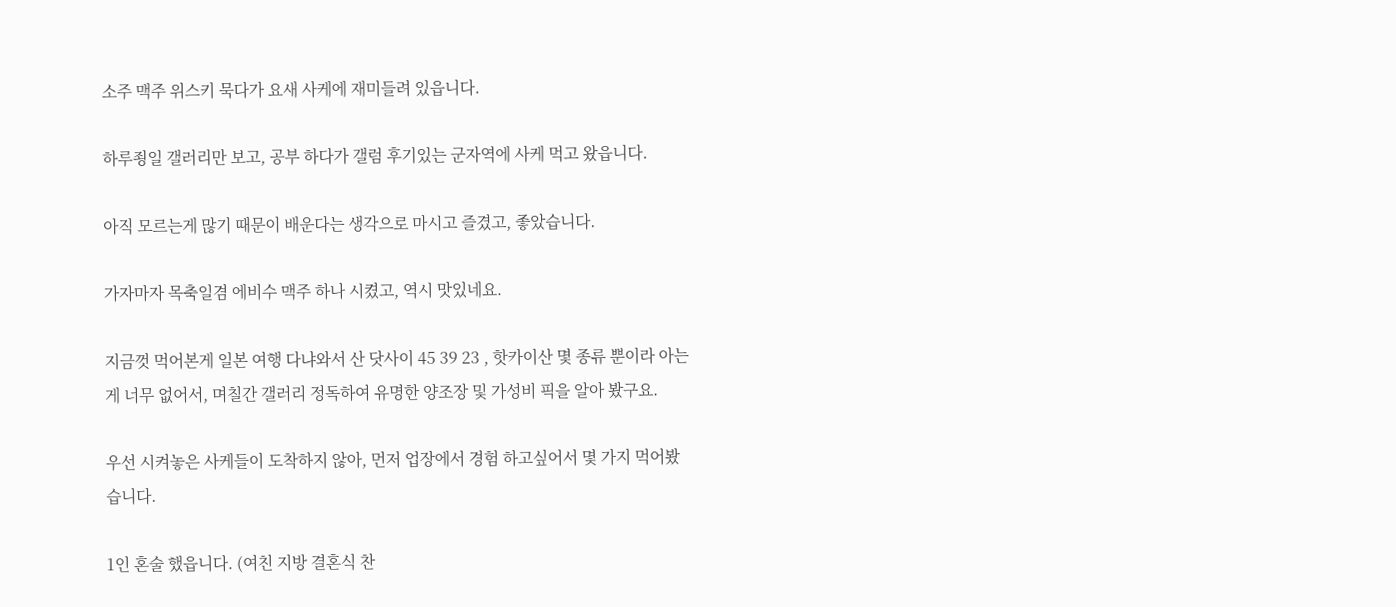소주 맥주 위스키 묵다가 요새 사케에 재미들려 있읍니다.

하루죙일 갤러리만 보고, 공부 하다가 갤럼 후기있는 군자역에 사케 먹고 왔읍니다.

아직 모르는게 많기 때문이 배운다는 생각으로 마시고 즐겼고, 좋았습니다.

가자마자 목축일겸 에비수 맥주 하나 시켰고, 역시 맛있네요.

지금껏 먹어본게 일본 여행 다냐와서 산 닷사이 45 39 23 , 핫카이산 몇 종류 뿐이라 아는게 너무 없어서, 며칠간 갤러리 정독하여 유명한 양조장 및 가성비 픽을 알아 봤구요.

우선 시켜놓은 사케들이 도착하지 않아, 먼저 업장에서 경험 하고싶어서 몇 가지 먹어봤습니다.

1인 혼술 했읍니다. (여친 지방 결혼식 찬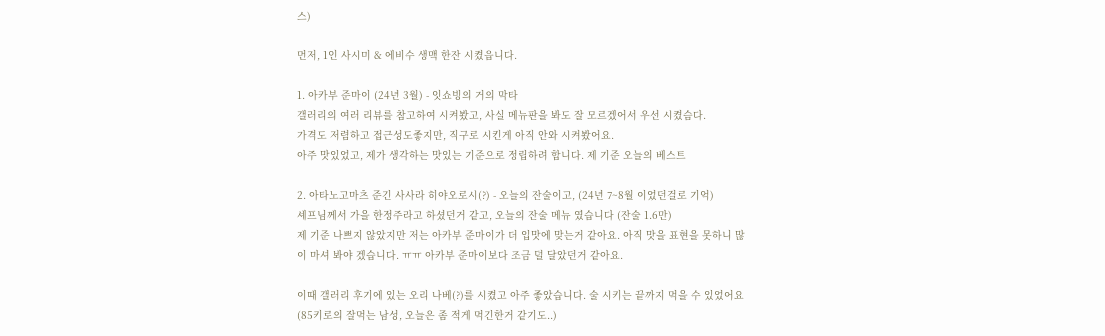스)

먼저, 1인 사시미 & 에비수 생맥 한잔 시켰읍니다.

1. 아카부 준마이 (24년 3월) - 잇쇼빙의 거의 막타
갤러리의 여러 리뷰를 참고하여 시켜봤고, 사실 메뉴판을 봐도 잘 모르겠어서 우선 시켰슴다.
가격도 저렴하고 접근성도좋지만, 직구로 시킨게 아직 안와 시켜봤어요.
아주 맛있었고, 제가 생각하는 맛있는 기준으로 정립하려 합니다. 제 기준 오늘의 베스트

2. 아타노고마츠 준긴 사사라 히야오로시(?) - 오늘의 잔술이고, (24년 7~8월 이었던걸로 기억)
셰프님께서 가을 한정주라고 하셨던거 같고, 오늘의 잔술 메뉴 였습니다 (잔술 1.6만)
제 기준 나쁘지 않았지만 저는 아카부 준마이가 더 입맛에 맞는거 같아요. 아직 맛을 표현을 못하니 많이 마셔 봐야 겠습니다. ㅠㅠ 아카부 준마이보다 조금 덜 달았던거 같아요.

이때 갤러리 후기에 있는 오리 나베(?)를 시켰고 아주 좋았습니다. 술 시키는 끝까지 먹을 수 있었어요
(85키로의 잘먹는 남성, 오늘은 좀 적게 먹긴한거 같기도..)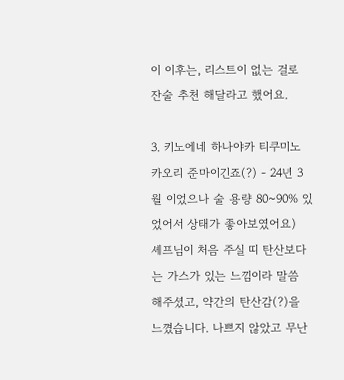이 이후는, 리스트이 없는 걸로 잔술 추천 해달라고 했어요.

3. 키노에네 하나야카 티쿠미노 카오리 준마이긴죠(?) - 24년 3월 이었으나 술 용량 80~90% 있었어서 상태가 좋아보였어요)
셰프님이 처음 주실 띠 탄산보다는 가스가 있는 느낌이라 말씀 해주셨고, 약간의 탄산감(?)을 느꼈습니다. 나쁘지 않았고 무난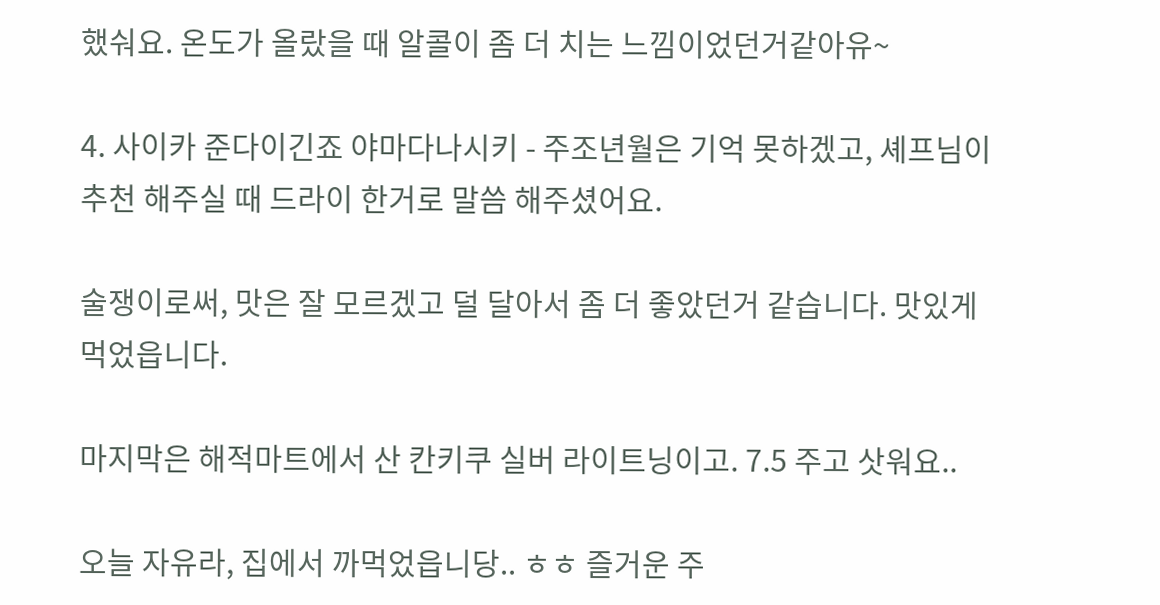했숴요. 온도가 올랐을 때 알콜이 좀 더 치는 느낌이었던거같아유~

4. 사이카 준다이긴죠 야마다나시키 - 주조년월은 기억 못하겠고, 셰프님이 추천 해주실 때 드라이 한거로 말씀 해주셨어요.

술쟁이로써, 맛은 잘 모르겠고 덜 달아서 좀 더 좋았던거 같습니다. 맛있게 먹었읍니다.

마지막은 해적마트에서 산 칸키쿠 실버 라이트닝이고. 7.5 주고 삿워요..

오늘 자유라, 집에서 까먹었읍니당.. ㅎㅎ 즐거운 주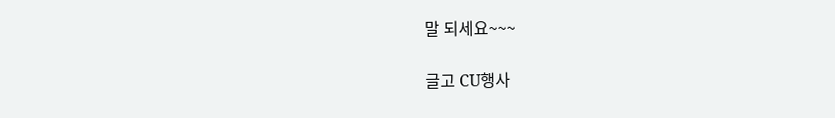말 되세요~~~

글고 CU행사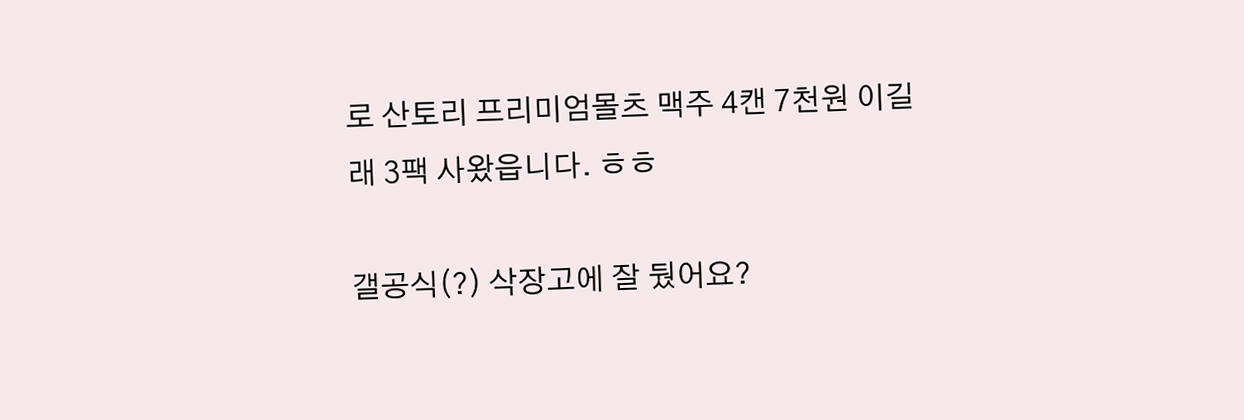로 산토리 프리미엄몰츠 맥주 4캔 7천원 이길래 3팩 사왔읍니다. ㅎㅎ

갤공식(?) 삭장고에 잘 뒀어요?